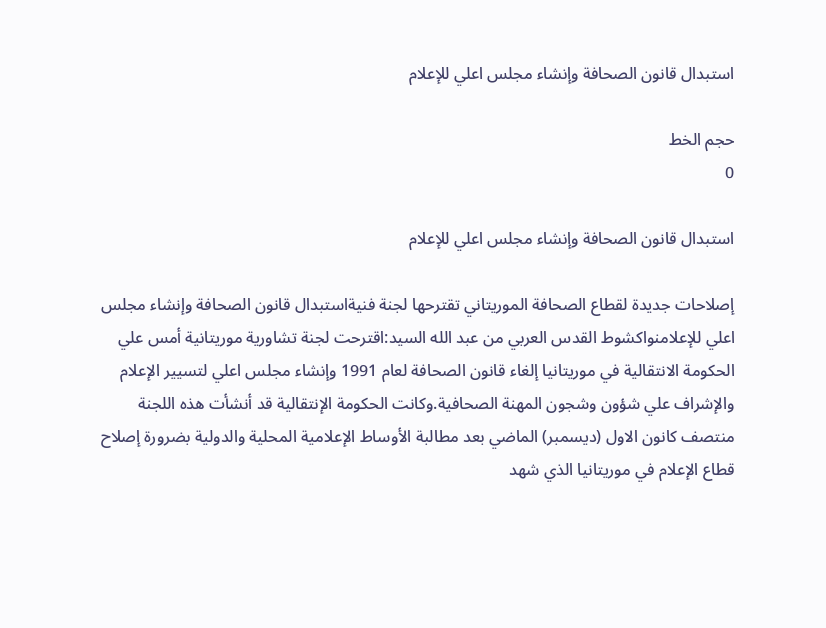استبدال قانون الصحافة وإنشاء مجلس اعلي للإعلام

حجم الخط
0

استبدال قانون الصحافة وإنشاء مجلس اعلي للإعلام

إصلاحات جديدة لقطاع الصحافة الموريتاني تقترحها لجنة فنيةاستبدال قانون الصحافة وإنشاء مجلس اعلي للإعلامنواكشوط القدس العربي من عبد الله السيد:اقترحت لجنة تشاورية موريتانية أمس علي الحكومة الانتقالية في موريتانيا إلغاء قانون الصحافة لعام 1991 وإنشاء مجلس اعلي لتسيير الإعلام والإشراف علي شؤون وشجون المهنة الصحافية.وكانت الحكومة الإنتقالية قد أنشأت هذه اللجنة منتصف كانون الاول (ديسمبر) الماضي بعد مطالبة الأوساط الإعلامية المحلية والدولية بضرورة إصلاح قطاع الإعلام في موريتانيا الذي شهد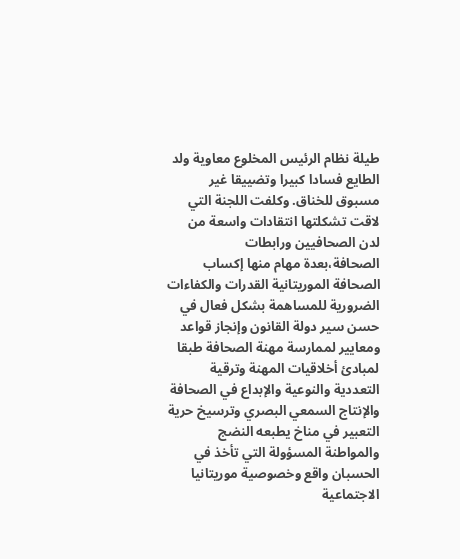طيلة نظام الرئيس المخلوع معاوية ولد الطايع فسادا كبيرا وتضييقا غير مسبوق للخناق. وكلفت اللجنة التي لاقت تشكلتها انتقادات واسعة من لدن الصحافيين ورابطات الصحافة،بعدة مهام منها إكساب الصحافة الموريتانية القدرات والكفاءات الضرورية للمساهمة بشكل فعال في حسن سير دولة القانون وإنجاز قواعد ومعايير لممارسة مهنة الصحافة طبقا لمبادئ أخلاقيات المهنة وترقية التعددية والنوعية والإبداع في الصحافة والإنتاج السمعي البصري وترسيخ حرية التعبير في مناخ يطبعه النضج والمواطنة المسؤولة التي تأخذ في الحسبان واقع وخصوصية موريتانيا الاجتماعية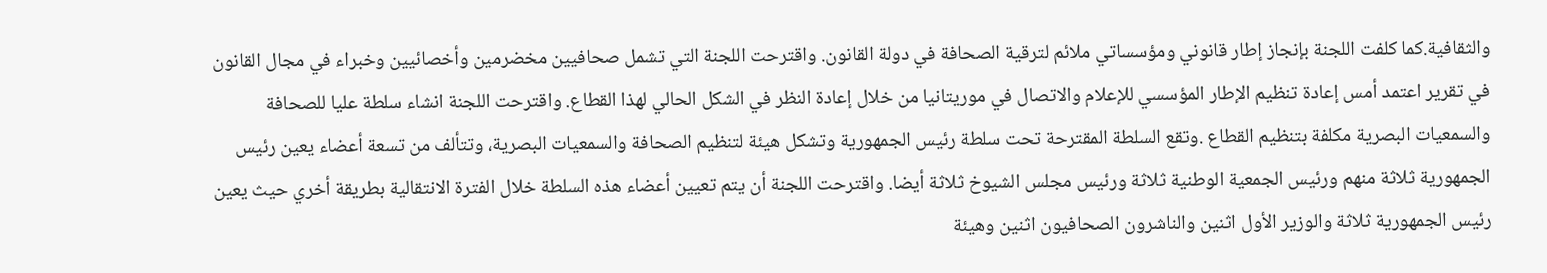والثقافية.كما كلفت اللجنة بإنجاز إطار قانوني ومؤسساتي ملائم لترقية الصحافة في دولة القانون. واقترحت اللجنة التي تشمل صحافيين مخضرمين وأخصائيين وخبراء في مجال القانون في تقرير اعتمد أمس إعادة تنظيم الإطار المؤسسي للإعلام والاتصال في موريتانيا من خلال إعادة النظر في الشكل الحالي لهذا القطاع. واقترحت اللجنة انشاء سلطة عليا للصحافة والسمعيات البصرية مكلفة بتنظيم القطاع .وتقع السلطة المقترحة تحت سلطة رئيس الجمهورية وتشكل هيئة لتنظيم الصحافة والسمعيات البصرية، وتتألف من تسعة أعضاء يعين رئيس الجمهورية ثلاثة منهم ورئيس الجمعية الوطنية ثلاثة ورئيس مجلس الشيوخ ثلاثة أيضا. واقترحت اللجنة أن يتم تعيين أعضاء هذه السلطة خلال الفترة الانتقالية بطريقة أخري حيث يعين رئيس الجمهورية ثلاثة والوزير الأول اثنين والناشرون الصحافيون اثنين وهيئة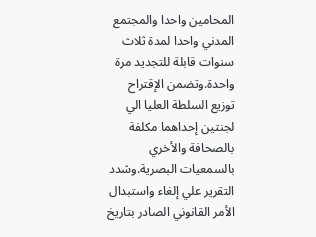المحامين واحدا والمجتمع المدني واحدا لمدة ثلاث سنوات قابلة للتجديد مرة واحدة.وتضمن الإقتراح توزيع السلطة العليا الي لجنتين إحداهما مكلفة بالصحافة والأخري بالسمعيات البصرية.وشدد التقرير علي إلغاء واستبدال الأمر القانوني الصادر بتاريخ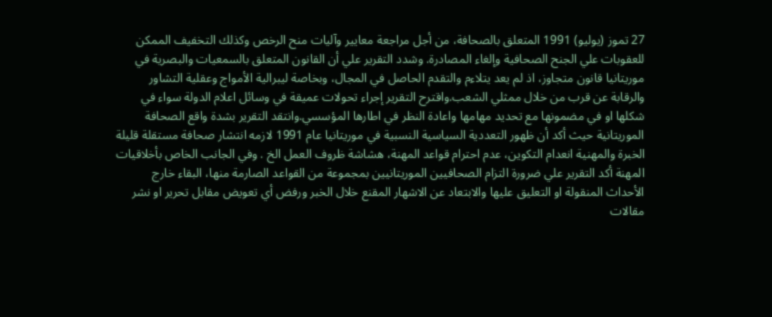27 تموز (يوليو) 1991 المتعلق بالصحافة، من أجل مراجعة معايير وآليات منح الرخص وكذلك التخفيف الممكن للعقوبات علي الجنح الصحافية وإلغاء المصادرة. وشدد التقرير علي أن القانون المتعلق بالسمعيات والبصرية في موريتانيا قانون متجاوز، اذ لم يعد يتلاءم والتقدم الحاصل في المجال، وبخاصة ليبرالية الأمواج وعقلية التشاور والرقابة عن قرب من خلال ممثلي الشعب.واقترح التقرير إجراء تحولات عميقة في وسائل اعلام الدولة سواء في شكلها او في مضمونها مع تحديد مهامها واعادة النظر في اطارها المؤسسي.وانتقد التقرير بشدة واقع الصحافة الموريتانية حيث أكد أن ظهور التعددية السياسية النسبية في موريتانيا عام 1991 لازمه انتشار صحافة مستقلة قليلة الخبرة والمهنية انعدام التكوين، عدم احترام قواعد المهنة، هشاشة ظروف العمل الخ . وفي الجانب الخاص بأخلاقيات المهنة أكد التقرير علي ضرورة التزام الصحافيين الموريتانيين بمجموعة من القواعد الصارمة منها، البقاء خارج الأحداث المنقولة او التعليق عليها والابتعاد عن الاشهار المقنع خلال الخبر ورفض أي تعويض مقابل تحرير او نشر مقالات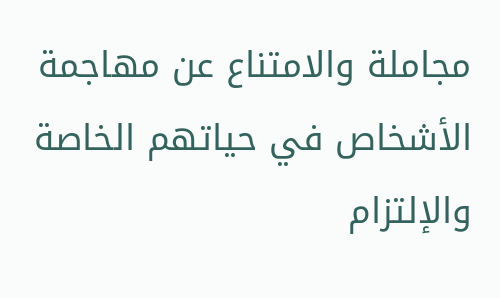مجاملة والامتناع عن مهاجمة الأشخاص في حياتهم الخاصة والإلتزام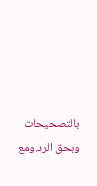بالتصحيحات وبحق الرد.ومع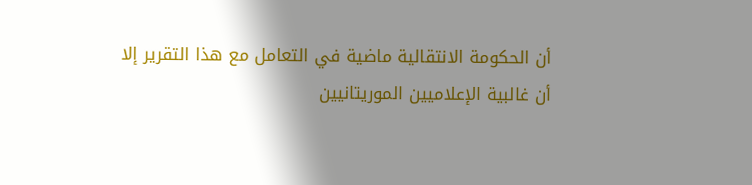أن الحكومة الانتقالية ماضية في التعامل مع هذا التقرير إلا أن غالبية الإعلاميين الموريتانيين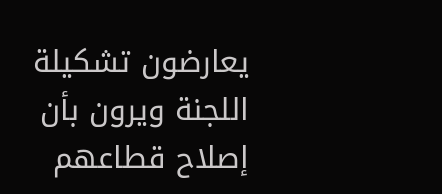يعارضون تشكيلة اللجنة ويرون بأن إصلاح قطاعهم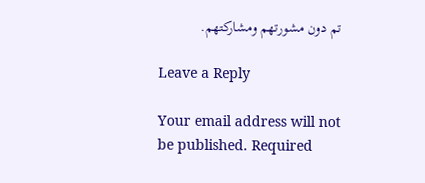تم دون مشورتهم ومشاركتهم.

Leave a Reply

Your email address will not be published. Required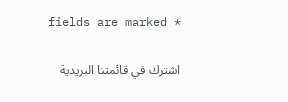fields are marked *

اشترك في قائمتنا البريدية